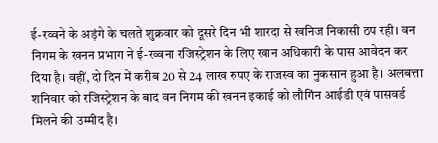ई-रव्वने के अड़ंगे के चलते शुक्रवार को दूसरे दिन भी शारदा से खनिज निकासी ठप रही। वन निगम के खनन प्रभाग ने ई-रव्वना रजिस्ट्रेशन के लिए खान अधिकारी के पास आवेदन कर दिया है। वहीं, दो दिन में करीब 20 से 24 लाख रुपए के राजस्व का नुकसान हुआ है। अलबत्ता शनिवार को रजिस्ट्रेशन के बाद वन निगम की खनन इकाई को लौगिंन आईडी एवं पासवर्ड मिलने की उम्मीद है।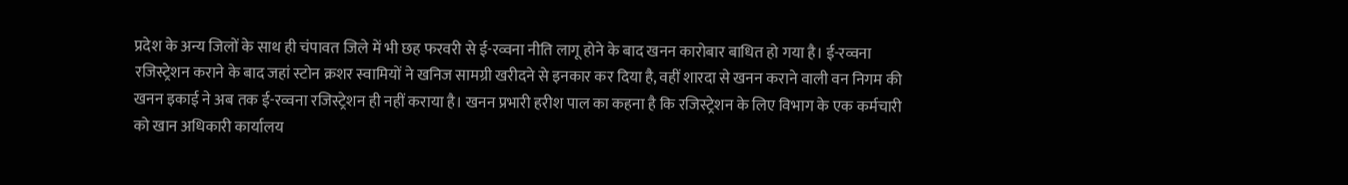प्रदेश के अन्य जिलों के साथ ही चंपावत जिले में भी छह फरवरी से ई-रव्वना नीति लागू होने के बाद खनन कारोबार बाधित हो गया है। ई-रव्वना रजिस्ट्रेशन कराने के बाद जहां स्टोन क्रशर स्वामियों ने खनिज सामग्री खरीदने से इनकार कर दिया है, वहीं शारदा से खनन कराने वाली वन निगम की खनन इकाई ने अब तक ई-रव्वना रजिस्ट्रेशन ही नहीं कराया है। खनन प्रभारी हरीश पाल का कहना है कि रजिस्ट्रेशन के लिए विभाग के एक कर्मचारी को खान अधिकारी कार्यालय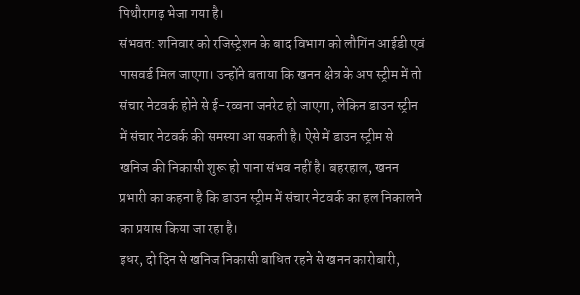पिथौरागढ़ भेजा गया है।
संभवत: शनिवार को रजिस्ट्रेशन के बाद विभाग को लौगिंन आईडी एवं पासवर्ड मिल जाएगा। उन्होंने बताया कि खनन क्षेत्र के अप स्ट्रीम में तो संचार नेटवर्क होने से ई-रव्वना जनरेट हो जाएगा, लेकिन डाउन स्ट्रीन में संचार नेटवर्क की समस्या आ सकती है। ऐसे में डाउन स्ट्रीम से खनिज की निकासी शुरू हो पाना संभव नहीं है। बहरहाल, खनन प्रभारी का कहना है कि डाउन स्ट्रीम में संचार नेटवर्क का हल निकालने का प्रयास किया जा रहा है।
इधर, दो दिन से खनिज निकासी बाधित रहने से खनन कारोबारी,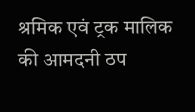श्रमिक एवं ट्रक मालिक की आमदनी ठप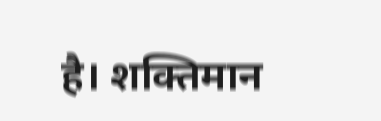है। शक्तिमान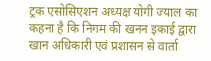ट्रक एसोसिएशन अध्यक्ष योगी ज्याल का कहना है कि निगम की खनन इकाई द्वारा खान अधिकारी एवं प्रशासन से वार्ता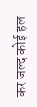कर जल्द कोई हल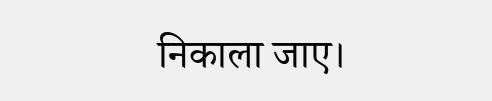निकाला जाए।